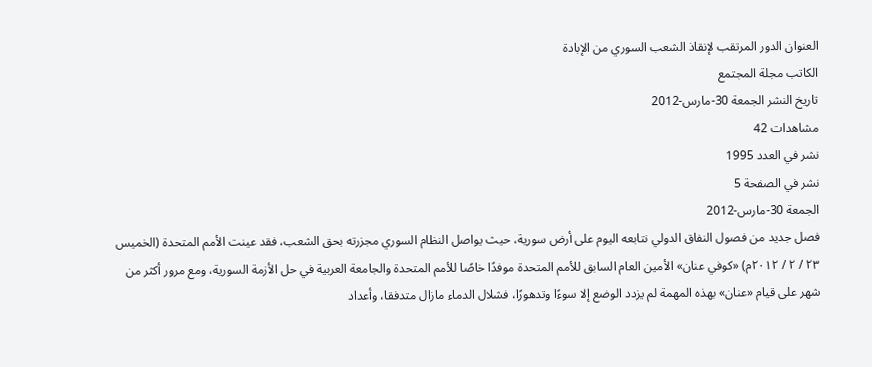العنوان الدور المرتقب لإنقاذ الشعب السوري من الإبادة
الكاتب مجلة المجتمع
تاريخ النشر الجمعة 30-مارس-2012
مشاهدات 42
نشر في العدد 1995
نشر في الصفحة 5
الجمعة 30-مارس-2012
فصل جديد من فصول النفاق الدولي نتابعه اليوم على أرض سورية، حيث يواصل النظام السوري مجزرته بحق الشعب، فقد عينت الأمم المتحدة (الخميس ۲۳ / ۲ / ۲۰۱۲م) «كوفي عنان» الأمين العام السابق للأمم المتحدة موفدًا خاصًا للأمم المتحدة والجامعة العربية في حل الأزمة السورية، ومع مرور أكثر من شهر على قيام «عنان» بهذه المهمة لم يزدد الوضع إلا سوءًا وتدهورًا، فشلال الدماء مازال متدفقا، وأعداد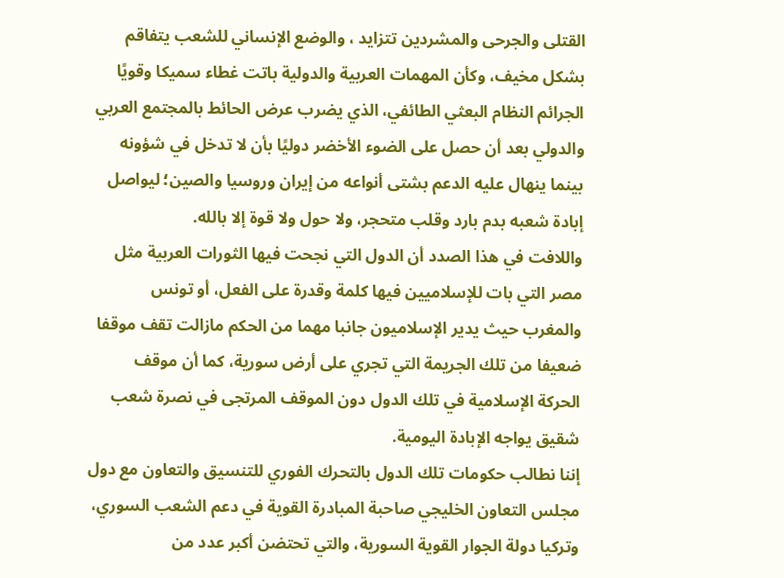القتلى والجرحى والمشردين تتزايد ، والوضع الإنساني للشعب يتفاقم بشكل مخيف، وكأن المهمات العربية والدولية باتت غطاء سميكا وقويًا الجرائم النظام البعثي الطائفي، الذي يضرب عرض الحائط بالمجتمع العربي والدولي بعد أن حصل على الضوء الأخضر دوليًا بأن لا تدخل في شؤونه بينما ينهال عليه الدعم بشتى أنواعه من إيران وروسيا والصين؛ ليواصل إبادة شعبه بدم بارد وقلب متحجر، ولا حول ولا قوة إلا بالله.
واللافت في هذا الصدد أن الدول التي نجحت فيها الثورات العربية مثل مصر التي بات للإسلاميين فيها كلمة وقدرة على الفعل، أو تونس والمغرب حيث يدير الإسلاميون جانبا مهما من الحكم مازالت تقف موقفا ضعيفا من تلك الجريمة التي تجري على أرض سورية، كما أن موقف الحركة الإسلامية في تلك الدول دون الموقف المرتجى في نصرة شعب شقيق يواجه الإبادة اليومية.
إننا نطالب حكومات تلك الدول بالتحرك الفوري للتنسيق والتعاون مع دول مجلس التعاون الخليجي صاحبة المبادرة القوية في دعم الشعب السوري، وتركيا دولة الجوار القوية السورية، والتي تحتضن أكبر عدد من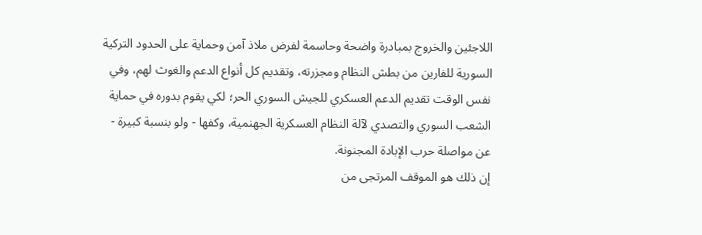اللاجئين والخروج بمبادرة واضحة وحاسمة لفرض ملاذ آمن وحماية على الحدود التركية السورية للفارين من بطش النظام ومجزرته، وتقديم كل أنواع الدعم والغوث لهم، وفي نفس الوقت تقديم الدعم العسكري للجيش السوري الحر؛ لكي يقوم بدوره في حماية الشعب السوري والتصدي لآلة النظام العسكرية الجهنمية، وكفها - ولو بنسبة كبيرة - عن مواصلة حرب الإبادة المجنونة.
إن ذلك هو الموقف المرتجى من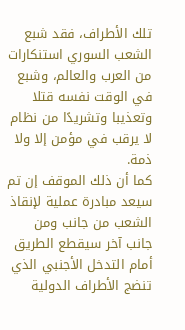تلك الأطراف، فقد شبع الشعب السوري استنكارات من العرب والعالم، وشبع في الوقت نفسه قتلا وتعذيبا وتشريدًا من نظام لا يرقب في مؤمن إلا ولا ذمة.
كما أن ذلك الموقف إن تم سيعد مبادرة عملية لإنقاذ الشعب من جانب ومن جانب آخر سيقطع الطريق أمام التدخل الأجنبي الذي تنضج الأطراف الدولية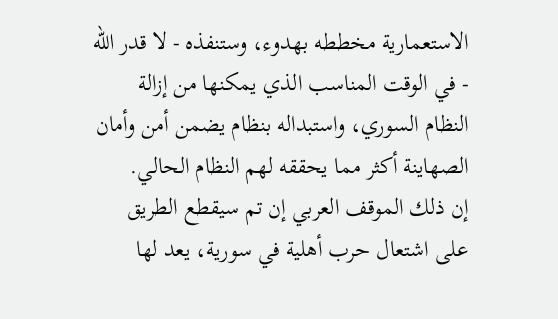الاستعمارية مخططه بهدوء، وستنفذه - لا قدر الله - في الوقت المناسب الذي يمكنها من إزالة النظام السوري، واستبداله بنظام يضمن أمن وأمان الصهاينة أكثر مما يحققه لهم النظام الحالي.
إن ذلك الموقف العربي إن تم سيقطع الطريق على اشتعال حرب أهلية في سورية، يعد لها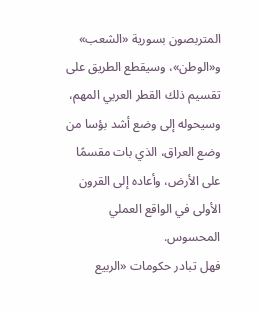المتربصون بسورية «الشعب» و«الوطن»، وسيقطع الطريق على تقسيم ذلك القطر العربي المهم، وسيحوله إلى وضع أشد بؤسا من وضع العراق، الذي بات مقسمًا على الأرض، وأعاده إلى القرون الأولى في الواقع العملي المحسوس.
فهل تبادر حكومات «الربيع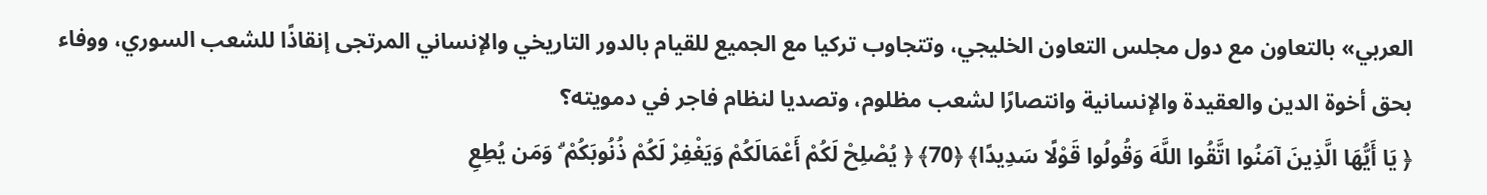العربي» بالتعاون مع دول مجلس التعاون الخليجي، وتتجاوب تركيا مع الجميع للقيام بالدور التاريخي والإنساني المرتجى إنقاذًا للشعب السوري، ووفاء بحق أخوة الدين والعقيدة والإنسانية وانتصارًا لشعب مظلوم، وتصديا لنظام فاجر في دمويته؟
﴿ يَا أَيُّهَا الَّذِينَ آمَنُوا اتَّقُوا اللَّهَ وَقُولُوا قَوْلًا سَدِيدًا﴾ ﴿70﴾ ﴿ يُصْلِحْ لَكُمْ أَعْمَالَكُمْ وَيَغْفِرْ لَكُمْ ذُنُوبَكُمْ ۗ وَمَن يُطِعِ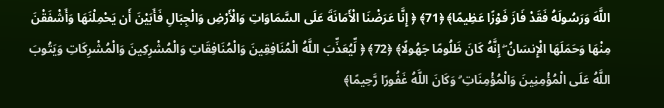اللَّهَ وَرَسُولَهُ فَقَدْ فَازَ فَوْزًا عَظِيمًا﴾ ﴿71﴾ ﴿ إِنَّا عَرَضْنَا الْأَمَانَةَ عَلَى السَّمَاوَاتِ وَالْأَرْضِ وَالْجِبَالِ فَأَبَيْنَ أَن يَحْمِلْنَهَا وَأَشْفَقْنَ مِنْهَا وَحَمَلَهَا الْإِنسَانُ ۖ إِنَّهُ كَانَ ظَلُومًا جَهُولًا﴾ ﴿72﴾ ﴿ لِّيُعَذِّبَ اللَّهُ الْمُنَافِقِينَ وَالْمُنَافِقَاتِ وَالْمُشْرِكِينَ وَالْمُشْرِكَاتِ وَيَتُوبَ اللَّهُ عَلَى الْمُؤْمِنِينَ وَالْمُؤْمِنَاتِ ۗ وَكَانَ اللَّهُ غَفُورًا رَّحِيمًا﴾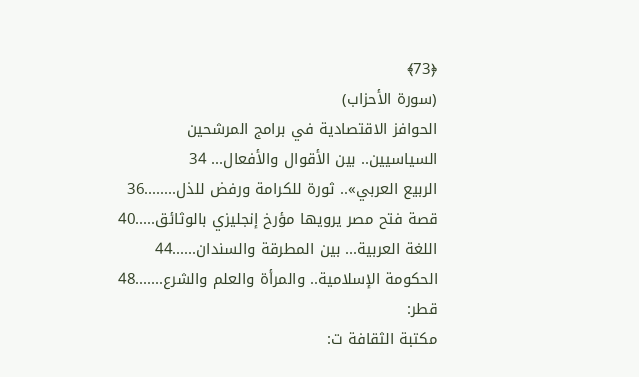﴿73﴾
(سورة الأحزاب)
الحوافز الاقتصادية في برامج المرشحين
السياسيين.. بين الأقوال والأفعال... 34
الربيع العربي».. ثورة للكرامة ورفض للذل........36
قصة فتح مصر يرويها مؤرخ إنجليزي بالوثائق.....40
اللغة العربية... بين المطرقة والسندان......44
الحكومة الإسلامية.. والمرأة والعلم والشرع.......48
قطر:
مكتبة الثقافة ت: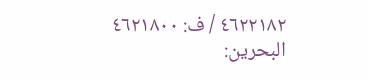٤٦٢٢۱۸۲ / ف: ٤٦٢١٨٠٠
البحرين: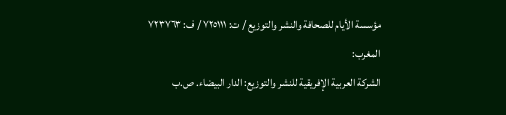مؤسسة الأيام للصحافة والنشر والتوزيع / ت: ٧٢٥١١١ / ف: ٧٢٣٧٦٣
المغرب:
الشركة العربية الإفريقية للنشر والتوزيع: الدار البيضاء. ص.ب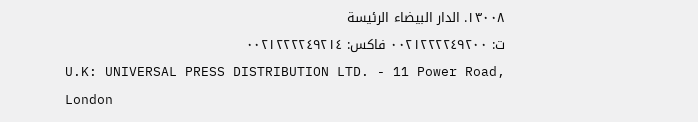١٣٠٠٨. الدار البيضاء الرئيسة
ت: ۰۰۲۱۲۲۲۲٤۹۲۰۰ فاكس: ٠٠٢١٢٢٢٢٤٩٢١٤
U.K: UNIVERSAL PRESS DISTRIBUTION LTD. - 11 Power Road, London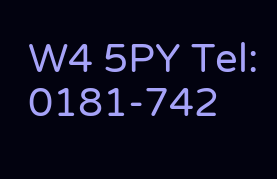W4 5PY Tel: 0181-742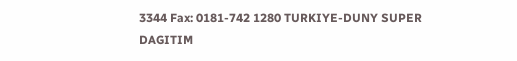3344 Fax: 0181-742 1280 TURKIYE-DUNY SUPER DAGITIM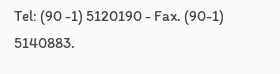Tel: (90 -1) 5120190 - Fax. (90-1) 5140883.